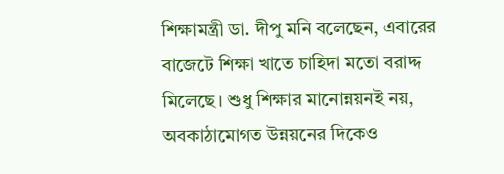শিক্ষামন্ত্রী ডা. দীপু মনি বলেছেন, এবারের বাজেটে শিক্ষা খাতে চাহিদা মতো বরাদ্দ মিলেছে। শুধু শিক্ষার মানোন্নয়নই নয়, অবকাঠামোগত উন্নয়নের দিকেও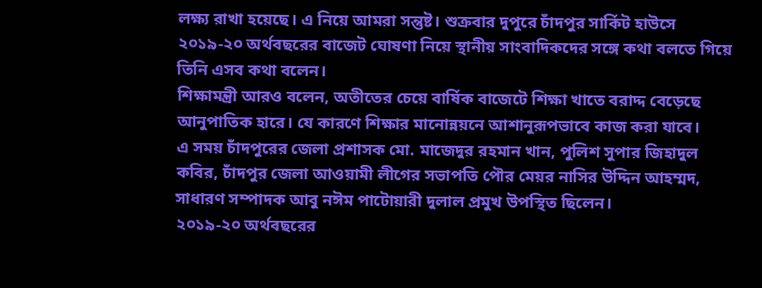লক্ষ্য রাখা হয়েছে। এ নিয়ে আমরা সন্তুষ্ট। শুক্রবার দুপুরে চাঁদপুর সার্কিট হাউসে ২০১৯-২০ অর্থবছরের বাজেট ঘোষণা নিয়ে স্থানীয় সাংবাদিকদের সঙ্গে কথা বলতে গিয়ে তিনি এসব কথা বলেন।
শিক্ষামন্ত্রী আরও বলেন, অতীতের চেয়ে বার্ষিক বাজেটে শিক্ষা খাতে বরাদ্দ বেড়েছে আনুপাতিক হারে। যে কারণে শিক্ষার মানোন্নয়নে আশানুরূপভাবে কাজ করা যাবে।
এ সময় চাঁদপুরের জেলা প্রশাসক মো. মাজেদুর রহমান খান, পুলিশ সুপার জিহাদুল কবির, চাঁদপুর জেলা আওয়ামী লীগের সভাপতি পৌর মেয়র নাসির উদ্দিন আহম্মদ, সাধারণ সম্পাদক আবু নঈম পাটোয়ারী দুলাল প্রমুখ উপস্থিত ছিলেন।
২০১৯-২০ অর্থবছরের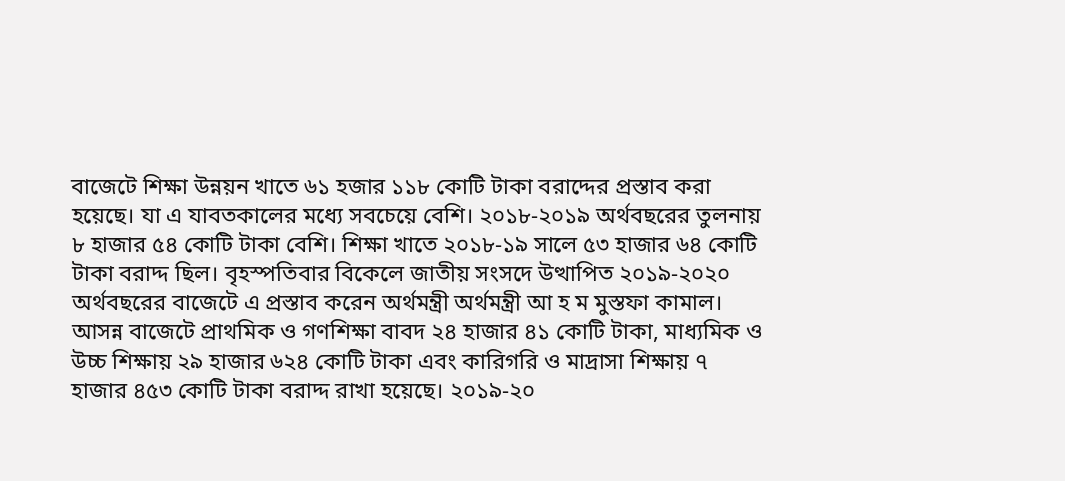বাজেটে শিক্ষা উন্নয়ন খাতে ৬১ হজার ১১৮ কোটি টাকা বরাদ্দের প্রস্তাব করা হয়েছে। যা এ যাবতকালের মধ্যে সবচেয়ে বেশি। ২০১৮-২০১৯ অর্থবছরের তুলনায় ৮ হাজার ৫৪ কোটি টাকা বেশি। শিক্ষা খাতে ২০১৮-১৯ সালে ৫৩ হাজার ৬৪ কোটি টাকা বরাদ্দ ছিল। বৃহস্পতিবার বিকেলে জাতীয় সংসদে উত্থাপিত ২০১৯-২০২০ অর্থবছরের বাজেটে এ প্রস্তাব করেন অর্থমন্ত্রী অর্থমন্ত্রী আ হ ম মুস্তফা কামাল।
আসন্ন বাজেটে প্রাথমিক ও গণশিক্ষা বাবদ ২৪ হাজার ৪১ কোটি টাকা, মাধ্যমিক ও উচ্চ শিক্ষায় ২৯ হাজার ৬২৪ কোটি টাকা এবং কারিগরি ও মাদ্রাসা শিক্ষায় ৭ হাজার ৪৫৩ কোটি টাকা বরাদ্দ রাখা হয়েছে। ২০১৯-২০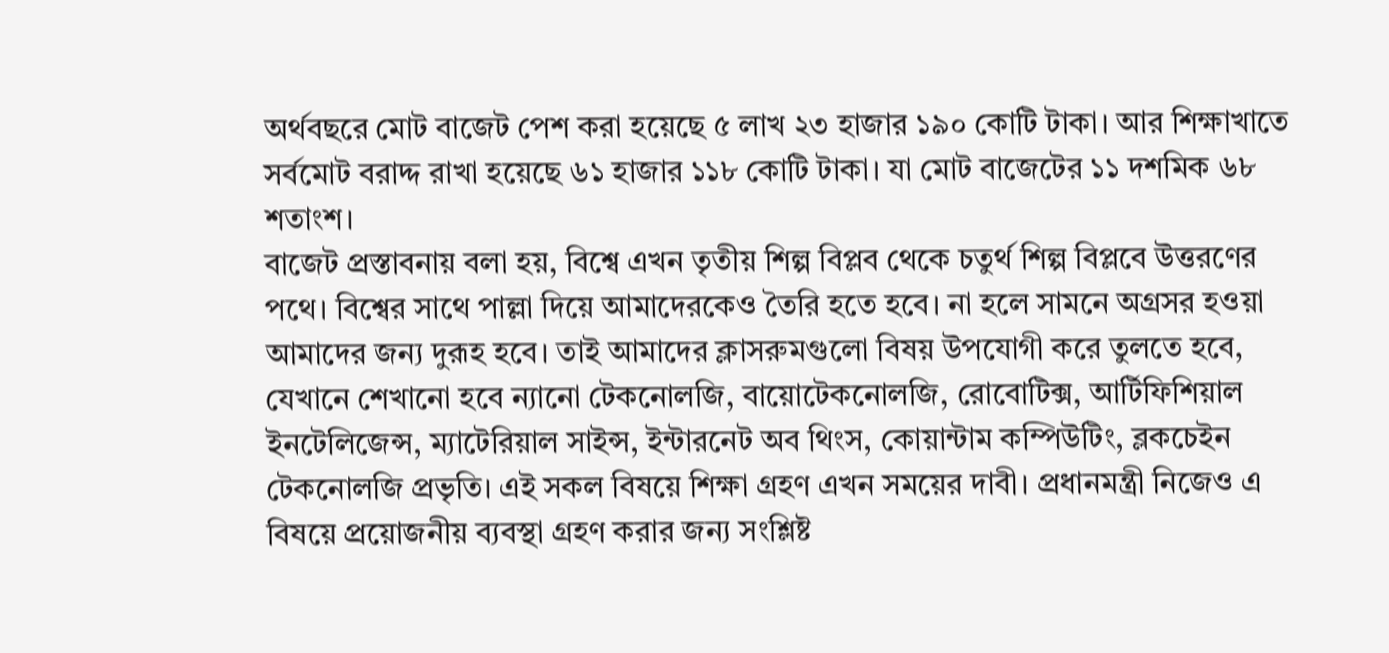অর্থবছরে মোট বাজেট পেশ করা হয়েছে ৫ লাখ ২৩ হাজার ১৯০ কোটি টাকা। আর শিক্ষাখাতে সর্বমোট বরাদ্দ রাখা হয়েছে ৬১ হাজার ১১৮ কোটি টাকা। যা মোট বাজেটের ১১ দশমিক ৬৮ শতাংশ।
বাজেট প্রস্তাবনায় বলা হয়, বিশ্বে এখন তৃতীয় শিল্প বিপ্লব থেকে চতুর্থ শিল্প বিপ্লবে উত্তরণের পথে। বিশ্বের সাথে পাল্লা দিয়ে আমাদেরকেও তৈরি হতে হবে। না হলে সামনে অগ্রসর হওয়া আমাদের জন্য দুরূহ হবে। তাই আমাদের ক্লাসরুমগুলো বিষয় উপযোগী করে তুলতে হবে, যেখানে শেখানো হবে ন্যানো টেকনোলজি, বায়োটেকনোলজি, রোবোটিক্স, আর্টিফিশিয়াল ইনটেলিজেন্স, ম্যাটেরিয়াল সাইন্স, ইন্টারনেট অব থিংস, কোয়ান্টাম কম্পিউটিং, ব্লকচেইন টেকনোলজি প্রভৃতি। এই সকল বিষয়ে শিক্ষা গ্রহণ এখন সময়ের দাবী। প্রধানমন্ত্রী নিজেও এ বিষয়ে প্রয়োজনীয় ব্যবস্থা গ্রহণ করার জন্য সংশ্লিষ্ট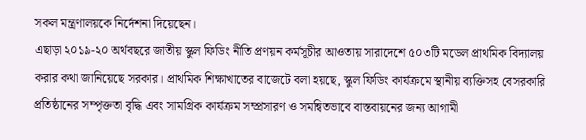সকল মন্ত্রণালয়কে নির্দেশনা দিয়েছেন।
এছাড়া ২০১৯-২০ অর্থবছরে জাতীয় স্কুল ফিডিং নীতি প্রণয়ন কর্মসূচীর আওতায় সারাদেশে ৫০৩টি মডেল প্রাথমিক বিদ্যালয় করার কথা জানিয়েছে সরকার। প্রাথমিক শিক্ষাখাতের বাজেটে বলা হয়ছে, স্কুল ফিডিং কার্যক্রমে স্থানীয় ব্যক্তিসহ বেসরকারি প্রতিষ্ঠানের সম্পৃক্ততা বৃদ্ধি এবং সামগ্রিক কার্যক্রম সম্প্রসারণ ও সমন্বিতভাবে বাস্তবায়নের জন্য আগামী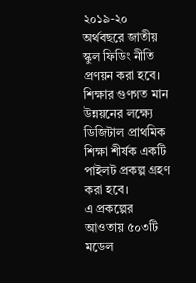২০১৯-২০ অর্থবছরে জাতীয় স্কুল ফিডিং নীতি প্রণয়ন করা হবে। শিক্ষার গুণগত মান উন্নয়নের লক্ষ্যে ডিজিটাল প্রাথমিক শিক্ষা শীর্ষক একটি পাইলট প্রকল্প গ্রহণ করা হবে।
এ প্রকল্পের আওতায় ৫০৩টি মডেল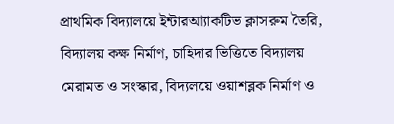প্রাথমিক বিদ্যালয়ে ইন্টারআ্যাকটিভ ক্লাসরুম তৈরি, বিদ্যালয় কক্ষ নির্মাণ, চাহিদার ভিত্তিতে বিদ্যালয় মেরামত ও সংস্কার, বিদ্যলয়ে ওয়াশব্লক নির্মাণ ও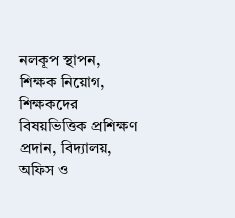নলকূপ স্থাপন, শিক্ষক নিয়োগ, শিক্ষকদের বিষয়ভিত্তিক প্রশিক্ষণ প্রদান, বিদ্যালয়, অফিস ও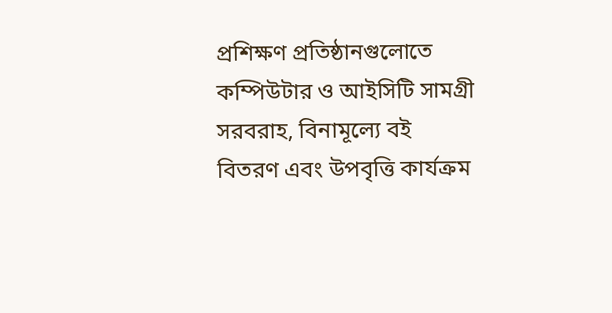প্রশিক্ষণ প্রতিষ্ঠানগুলোতে কম্পিউটার ও আইসিটি সামগ্রী সরবরাহ, বিনামূল্যে বই বিতরণ এবং উপবৃত্তি কার্যক্রম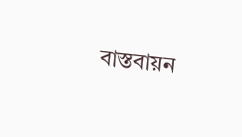বাস্তবায়ন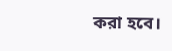করা হবে।